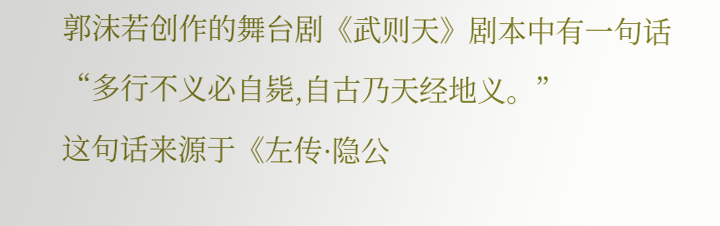郭沫若创作的舞台剧《武则天》剧本中有一句话“多行不义必自毙,自古乃天经地义。”
这句话来源于《左传·隐公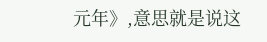元年》,意思就是说这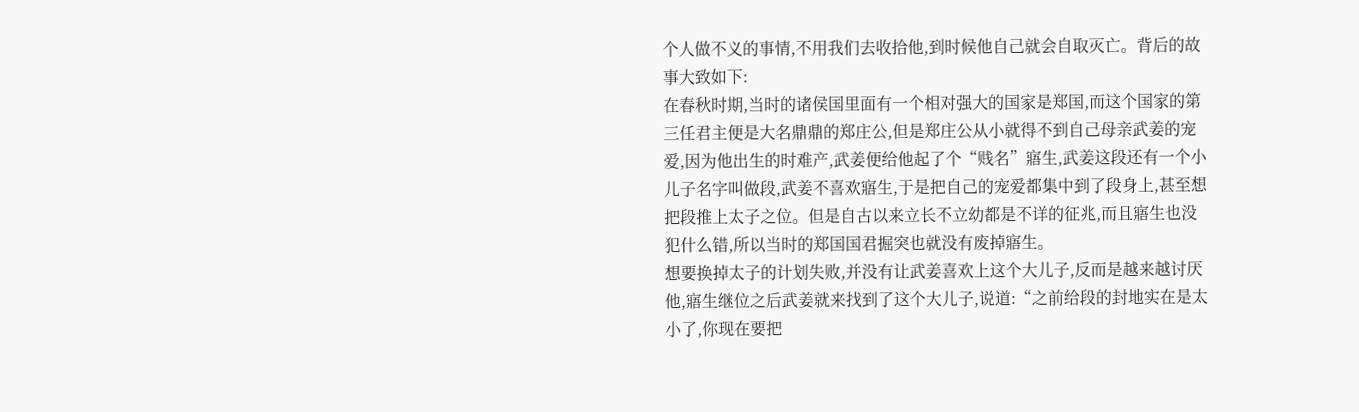个人做不义的事情,不用我们去收拾他,到时候他自己就会自取灭亡。背后的故事大致如下:
在春秋时期,当时的诸侯国里面有一个相对强大的国家是郑国,而这个国家的第三任君主便是大名鼎鼎的郑庄公,但是郑庄公从小就得不到自己母亲武姜的宠爱,因为他出生的时难产,武姜便给他起了个“贱名”寤生,武姜这段还有一个小儿子名字叫做段,武姜不喜欢寤生,于是把自己的宠爱都集中到了段身上,甚至想把段推上太子之位。但是自古以来立长不立幼都是不详的征兆,而且寤生也没犯什么错,所以当时的郑国国君掘突也就没有废掉寤生。
想要换掉太子的计划失败,并没有让武姜喜欢上这个大儿子,反而是越来越讨厌他,寤生继位之后武姜就来找到了这个大儿子,说道:“之前给段的封地实在是太小了,你现在要把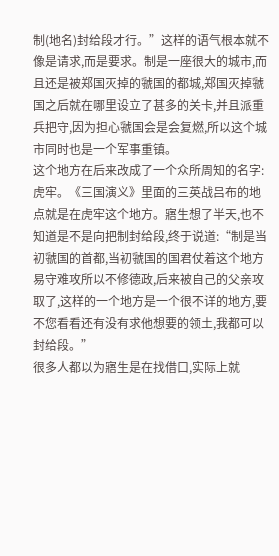制(地名)封给段才行。”这样的语气根本就不像是请求,而是要求。制是一座很大的城市,而且还是被郑国灭掉的虢国的都城,郑国灭掉虢国之后就在哪里设立了甚多的关卡,并且派重兵把守,因为担心虢国会是会复燃,所以这个城市同时也是一个军事重镇。
这个地方在后来改成了一个众所周知的名字:虎牢。《三国演义》里面的三英战吕布的地点就是在虎牢这个地方。寤生想了半天,也不知道是不是向把制封给段,终于说道:“制是当初虢国的首都,当初虢国的国君仗着这个地方易守难攻所以不修德政,后来被自己的父亲攻取了,这样的一个地方是一个很不详的地方,要不您看看还有没有求他想要的领土,我都可以封给段。”
很多人都以为寤生是在找借口,实际上就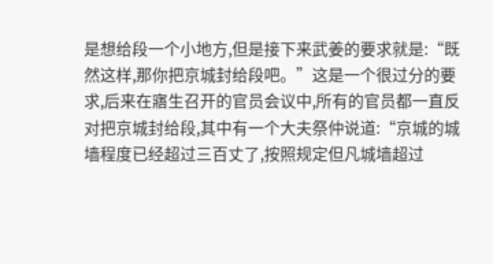是想给段一个小地方,但是接下来武姜的要求就是:“既然这样,那你把京城封给段吧。”这是一个很过分的要求,后来在寤生召开的官员会议中,所有的官员都一直反对把京城封给段,其中有一个大夫祭仲说道:“京城的城墙程度已经超过三百丈了,按照规定但凡城墙超过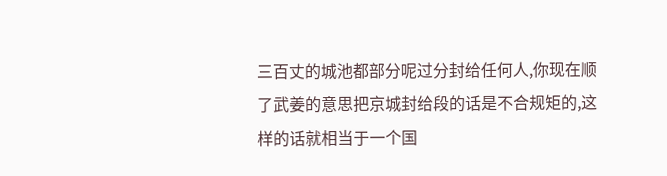三百丈的城池都部分呢过分封给任何人,你现在顺了武姜的意思把京城封给段的话是不合规矩的,这样的话就相当于一个国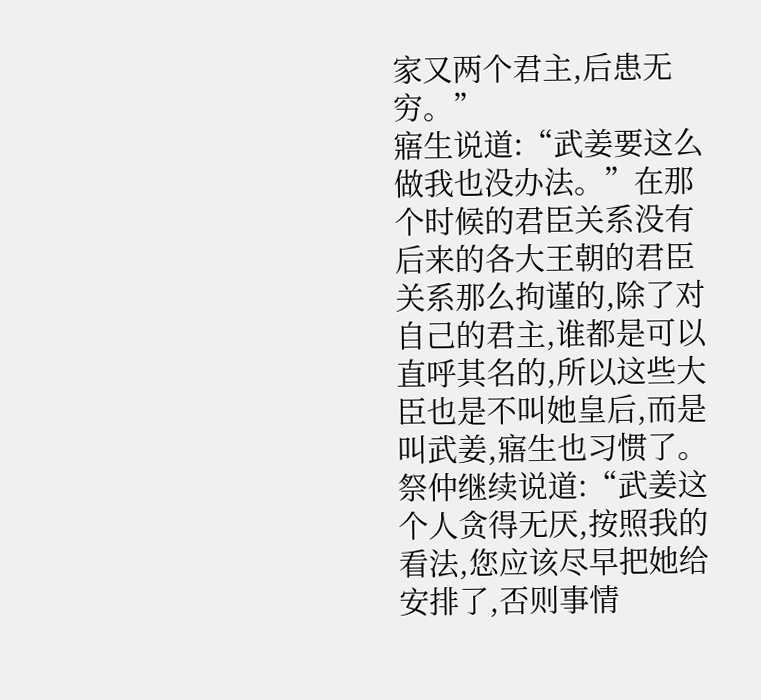家又两个君主,后患无穷。”
寤生说道:“武姜要这么做我也没办法。”在那个时候的君臣关系没有后来的各大王朝的君臣关系那么拘谨的,除了对自己的君主,谁都是可以直呼其名的,所以这些大臣也是不叫她皇后,而是叫武姜,寤生也习惯了。祭仲继续说道:“武姜这个人贪得无厌,按照我的看法,您应该尽早把她给安排了,否则事情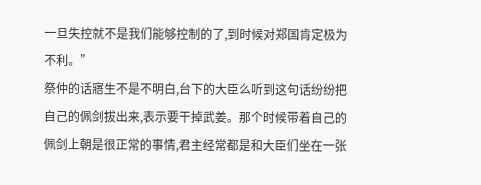一旦失控就不是我们能够控制的了,到时候对郑国肯定极为不利。”
祭仲的话寤生不是不明白,台下的大臣么听到这句话纷纷把自己的佩剑拔出来,表示要干掉武姜。那个时候带着自己的佩剑上朝是很正常的事情,君主经常都是和大臣们坐在一张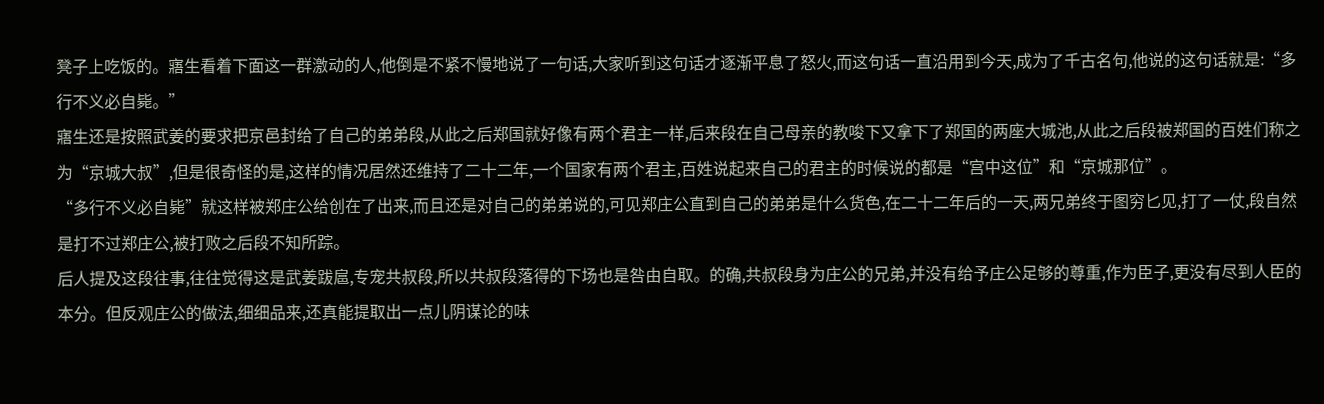凳子上吃饭的。寤生看着下面这一群激动的人,他倒是不紧不慢地说了一句话,大家听到这句话才逐渐平息了怒火,而这句话一直沿用到今天,成为了千古名句,他说的这句话就是:“多行不义必自毙。”
寤生还是按照武姜的要求把京邑封给了自己的弟弟段,从此之后郑国就好像有两个君主一样,后来段在自己母亲的教唆下又拿下了郑国的两座大城池,从此之后段被郑国的百姓们称之为“京城大叔”,但是很奇怪的是,这样的情况居然还维持了二十二年,一个国家有两个君主,百姓说起来自己的君主的时候说的都是“宫中这位”和“京城那位”。
“多行不义必自毙”就这样被郑庄公给创在了出来,而且还是对自己的弟弟说的,可见郑庄公直到自己的弟弟是什么货色,在二十二年后的一天,两兄弟终于图穷匕见,打了一仗,段自然是打不过郑庄公,被打败之后段不知所踪。
后人提及这段往事,往往觉得这是武姜跋扈,专宠共叔段,所以共叔段落得的下场也是咎由自取。的确,共叔段身为庄公的兄弟,并没有给予庄公足够的尊重,作为臣子,更没有尽到人臣的本分。但反观庄公的做法,细细品来,还真能提取出一点儿阴谋论的味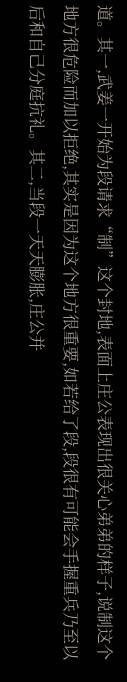道。其一,武姜一开始为段请求“制”这个封地,表面上庄公表现出很关心弟弟的样子,说制这个地方很危险而加以拒绝,其实是因为这个地方很重要,如若给了段,段很有可能会手握重兵乃至以后和自己分庭抗礼。其二,当段一天天膨胀,庄公并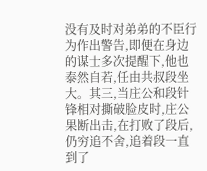没有及时对弟弟的不臣行为作出警告,即便在身边的谋士多次提醒下,他也泰然自若,任由共叔段坐大。其三,当庄公和段针锋相对撕破脸皮时,庄公果断出击,在打败了段后,仍穷追不舍,追着段一直到了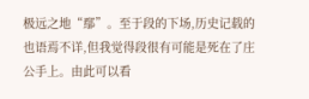极远之地“鄢”。至于段的下场,历史记载的也语焉不详,但我觉得段很有可能是死在了庄公手上。由此可以看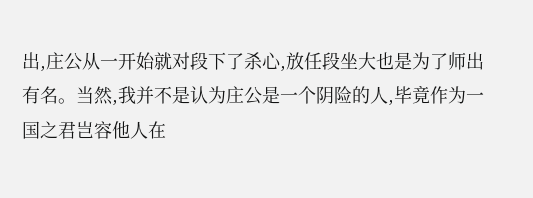出,庄公从一开始就对段下了杀心,放任段坐大也是为了师出有名。当然,我并不是认为庄公是一个阴险的人,毕竟作为一国之君岂容他人在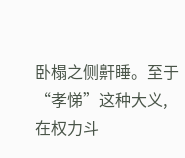卧榻之侧鼾睡。至于“孝悌”这种大义,在权力斗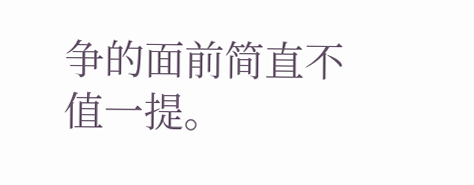争的面前简直不值一提。